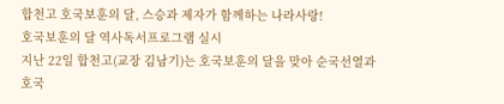합천고 호국보훈의 달, 스승과 제자가 함께하는 나라사랑!
호국보훈의 달 역사독서프로그램 실시
지난 22일 합천고(교장 김남기)는 호국보훈의 달을 맞아 순국선열과 호국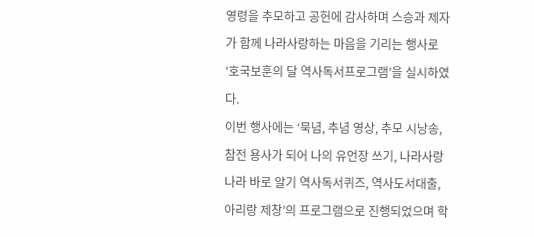영령을 추모하고 공헌에 감사하며 스승과 제자가 함께 나라사랑하는 마음을 기리는 행사로 ‘호국보훈의 달 역사독서프로그램’을 실시하였다.
이번 행사에는 ‘묵념, 추념 영상, 추모 시낭송, 참전 용사가 되어 나의 유언장 쓰기, 나라사랑 나라 바로 알기 역사독서퀴즈, 역사도서대출, 아리랑 제창’의 프로그램으로 진행되었으며 학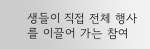생들이 직접 전체 행사를 이끌어 가는 참여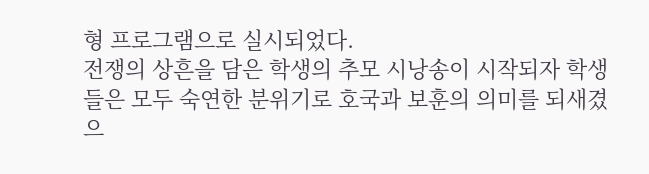형 프로그램으로 실시되었다.
전쟁의 상흔을 담은 학생의 추모 시낭송이 시작되자 학생들은 모두 숙연한 분위기로 호국과 보훈의 의미를 되새겼으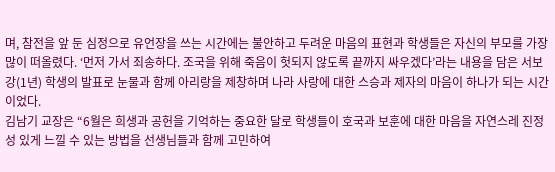며, 참전을 앞 둔 심정으로 유언장을 쓰는 시간에는 불안하고 두려운 마음의 표현과 학생들은 자신의 부모를 가장 많이 떠올렸다. ‘먼저 가서 죄송하다. 조국을 위해 죽음이 헛되지 않도록 끝까지 싸우겠다’라는 내용을 담은 서보강(1년) 학생의 발표로 눈물과 함께 아리랑을 제창하며 나라 사랑에 대한 스승과 제자의 마음이 하나가 되는 시간이었다.
김남기 교장은 “6월은 희생과 공헌을 기억하는 중요한 달로 학생들이 호국과 보훈에 대한 마음을 자연스레 진정성 있게 느낄 수 있는 방법을 선생님들과 함께 고민하여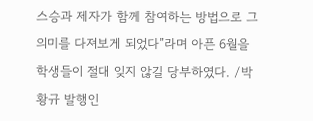스승과 제자가 함께 참여하는 방법으로 그 의미를 다져보게 되었다”라며 아픈 6월을 학생들이 절대 잊지 않길 당부하였다. /박황규 발행인